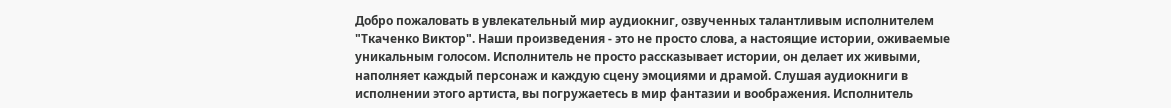Добро пожаловать в увлекательный мир аудиокниг, озвученных талантливым исполнителем "Ткаченко Виктор". Наши произведения - это не просто слова, а настоящие истории, оживаемые уникальным голосом. Исполнитель не просто рассказывает истории, он делает их живыми, наполняет каждый персонаж и каждую сцену эмоциями и драмой. Слушая аудиокниги в исполнении этого артиста, вы погружаетесь в мир фантазии и воображения. Исполнитель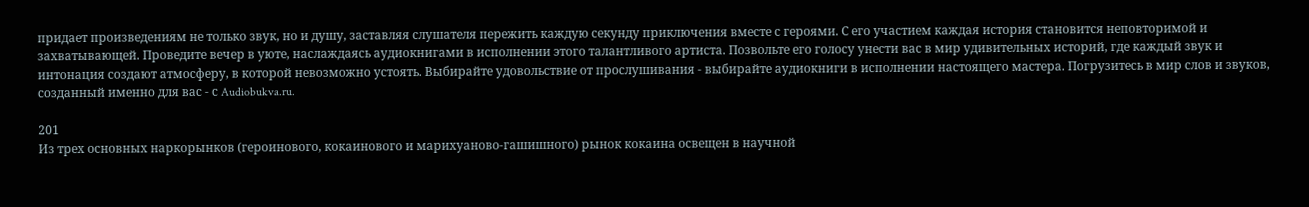придает произведениям не только звук, но и душу, заставляя слушателя пережить каждую секунду приключения вместе с героями. С его участием каждая история становится неповторимой и захватывающей. Проведите вечер в уюте, наслаждаясь аудиокнигами в исполнении этого талантливого артиста. Позвольте его голосу унести вас в мир удивительных историй, где каждый звук и интонация создают атмосферу, в которой невозможно устоять. Выбирайте удовольствие от прослушивания - выбирайте аудиокниги в исполнении настоящего мастера. Погрузитесь в мир слов и звуков, созданный именно для вас - с Audiobukva.ru.

201
Из трех основных наркорынков (героинового, кокаинового и марихуаново-гашишного) рынок кокаина освещен в научной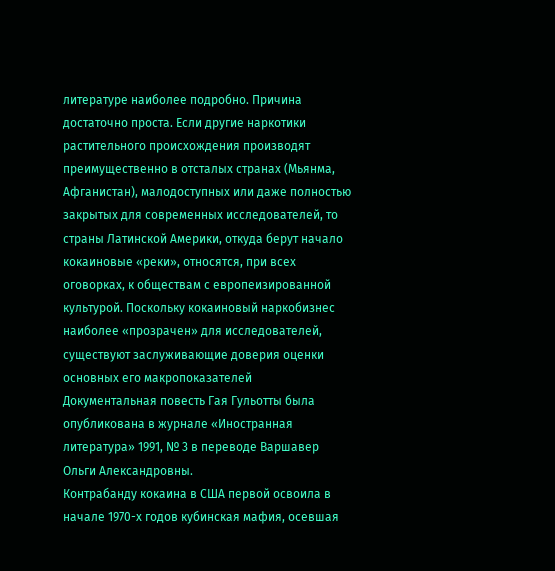литературе наиболее подробно. Причина достаточно проста. Если другие наркотики растительного происхождения производят преимущественно в отсталых странах (Мьянма, Афганистан), малодоступных или даже полностью закрытых для современных исследователей, то страны Латинской Америки, откуда берут начало кокаиновые «реки», относятся, при всех оговорках, к обществам с европеизированной культурой. Поскольку кокаиновый наркобизнес наиболее «прозрачен» для исследователей, существуют заслуживающие доверия оценки основных его макропоказателей
Документальная повесть Гая Гульотты была опубликована в журнале «Иностранная литература» 1991, № 3 в переводе Варшавер Ольги Александровны.
Контрабанду кокаина в США первой освоила в начале 1970-х годов кубинская мафия, осевшая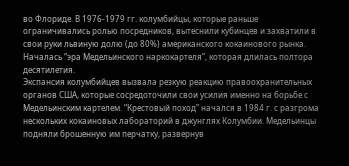во Флориде. В 1976-1979 гг. колумбийцы, которые раньше ограничивались ролью посредников, вытеснили кубинцев и захватили в свои руки львиную долю (до 80%) американского кокаинового рынка. Началась “эра Медельинского наркокартеля”, которая длилась полтора десятилетия.
Экспансия колумбийцев вызвала резкую реакцию правоохранительных органов США, которые сосредоточили свои усилия именно на борьбе с Медельинским картелем. “Крестовый поход” начался в 1984 г. с разгрома нескольких кокаиновых лабораторий в джунглях Колумбии. Медельинцы подняли брошенную им перчатку, развернув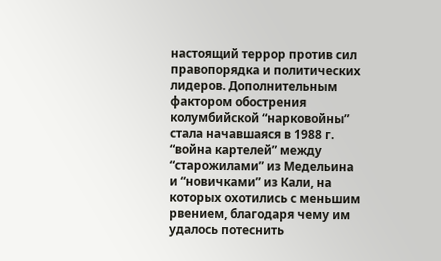настоящий террор против сил правопорядка и политических лидеров. Дополнительным фактором обострения колумбийской “нарковойны” стала начавшаяся в 1988 г. “война картелей” между “старожилами” из Медельина и “новичками” из Кали, на которых охотились с меньшим рвением, благодаря чему им удалось потеснить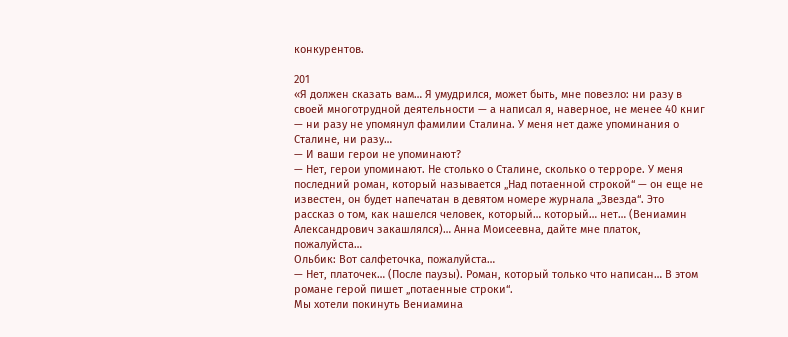конкурентов.

201
«Я должен сказать вам… Я умудрился, может быть, мне повезло: ни разу в своей многотрудной деятельности — а написал я, наверное, не менее 40 книг — ни разу не упомянул фамилии Сталина. У меня нет даже упоминания о Сталине, ни разу…
— И ваши герои не упоминают?
— Нет, герои упоминают. Не столько о Сталине, сколько о терроре. У меня последний роман, который называется „Над потаенной строкой“ — он еще не известен, он будет напечатан в девятом номере журнала „Звезда“. Это рассказ о том, как нашелся человек, который… который… нет… (Вениамин Александрович закашлялся)… Анна Моисеевна, дайте мне платок, пожалуйста…
Ольбик: Вот салфеточка, пожалуйста…
— Нет, платочек… (После паузы). Роман, который только что написан… В этом романе герой пишет „потаенные строки“.
Мы хотели покинуть Вениамина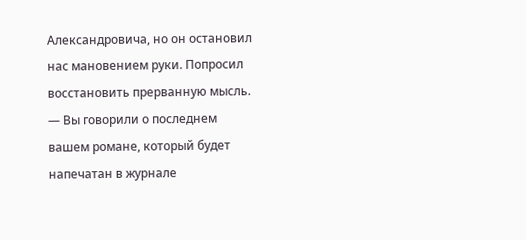Александровича, но он остановил нас мановением руки. Попросил восстановить прерванную мысль.
— Вы говорили о последнем вашем романе, который будет напечатан в журнале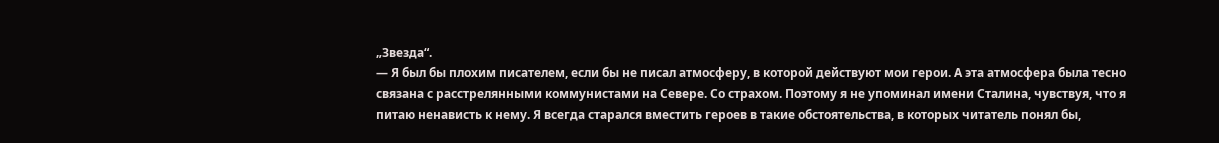„Звезда“.
— Я был бы плохим писателем, если бы не писал атмосферу, в которой действуют мои герои. А эта атмосфера была тесно связана с расстрелянными коммунистами на Севере. Со страхом. Поэтому я не упоминал имени Сталина, чувствуя, что я питаю ненависть к нему. Я всегда старался вместить героев в такие обстоятельства, в которых читатель понял бы,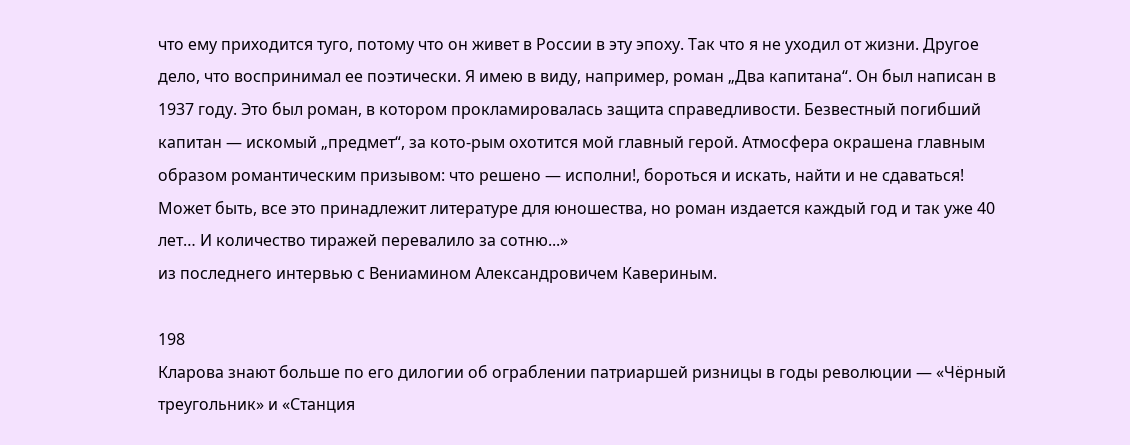что ему приходится туго, потому что он живет в России в эту эпоху. Так что я не уходил от жизни. Другое дело, что воспринимал ее поэтически. Я имею в виду, например, роман „Два капитана“. Он был написан в 1937 году. Это был роман, в котором прокламировалась защита справедливости. Безвестный погибший капитан — искомый „предмет“, за кото-рым охотится мой главный герой. Атмосфера окрашена главным образом романтическим призывом: что решено — исполни!, бороться и искать, найти и не сдаваться! Может быть, все это принадлежит литературе для юношества, но роман издается каждый год и так уже 40 лет… И количество тиражей перевалило за сотню...»
из последнего интервью с Вениамином Александровичем Кавериным.

198
Кларова знают больше по его дилогии об ограблении патриаршей ризницы в годы революции — «Чёрный треугольник» и «Станция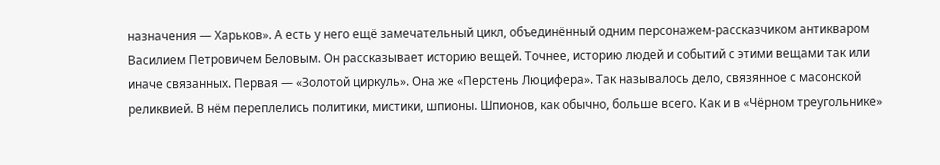назначения — Харьков». А есть у него ещё замечательный цикл, объединённый одним персонажем-рассказчиком антикваром Василием Петровичем Беловым. Он рассказывает историю вещей. Точнее, историю людей и событий с этими вещами так или иначе связанных. Первая — «Золотой циркуль». Она же «Перстень Люцифера». Так называлось дело, связянное с масонской реликвией. В нём переплелись политики, мистики, шпионы. Шпионов, как обычно, больше всего. Как и в «Чёрном треугольнике»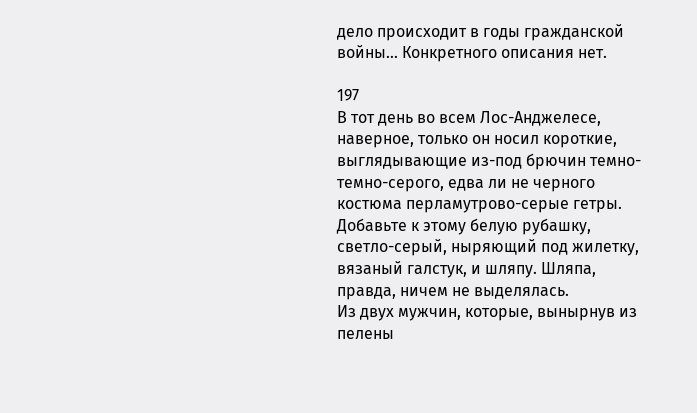дело происходит в годы гражданской войны… Конкретного описания нет.

197
В тот день во всем Лос-Анджелесе, наверное, только он носил короткие, выглядывающие из-под брючин темно-темно-серого, едва ли не черного костюма перламутрово-серые гетры. Добавьте к этому белую рубашку, светло-серый, ныряющий под жилетку, вязаный галстук, и шляпу. Шляпа, правда, ничем не выделялась.
Из двух мужчин, которые, вынырнув из пелены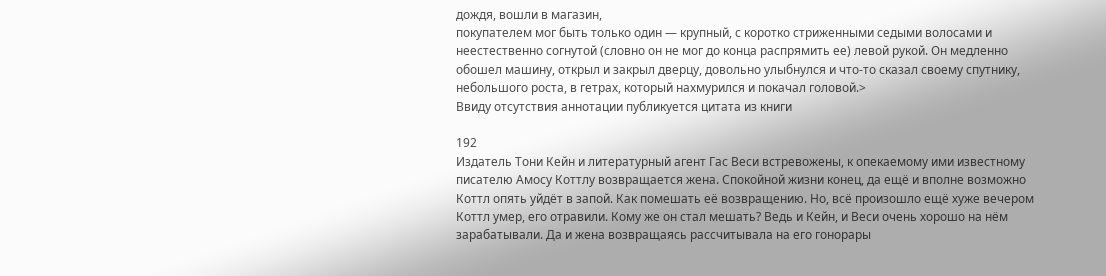дождя, вошли в магазин,
покупателем мог быть только один — крупный, с коротко стриженными седыми волосами и неестественно согнутой (словно он не мог до конца распрямить ее) левой рукой. Он медленно обошел машину, открыл и закрыл дверцу, довольно улыбнулся и что-то сказал своему спутнику, небольшого роста, в гетрах, который нахмурился и покачал головой.>
Ввиду отсутствия аннотации публикуется цитата из книги

192
Издатель Тони Кейн и литературный агент Гас Веси встревожены, к опекаемому ими известному писателю Амосу Коттлу возвращается жена. Спокойной жизни конец, да ещё и вполне возможно Коттл опять уйдёт в запой. Как помешать её возвращению. Но, всё произошло ещё хуже вечером Коттл умер, его отравили. Кому же он стал мешать? Ведь и Кейн, и Веси очень хорошо на нём зарабатывали. Да и жена возвращаясь рассчитывала на его гонорары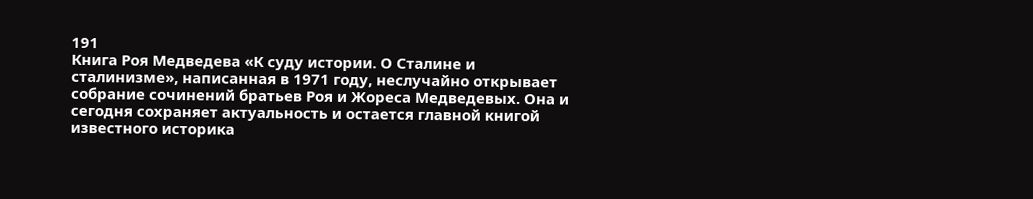191
Книга Роя Медведева «К суду истории. О Сталине и сталинизме», написанная в 1971 году, неслучайно открывает собрание сочинений братьев Роя и Жореса Медведевых. Она и сегодня сохраняет актуальность и остается главной книгой известного историка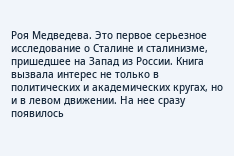Роя Медведева. Это первое серьезное исследование о Сталине и сталинизме, пришедшее на Запад из России. Книга вызвала интерес не только в политических и академических кругах, но и в левом движении. На нее сразу появилось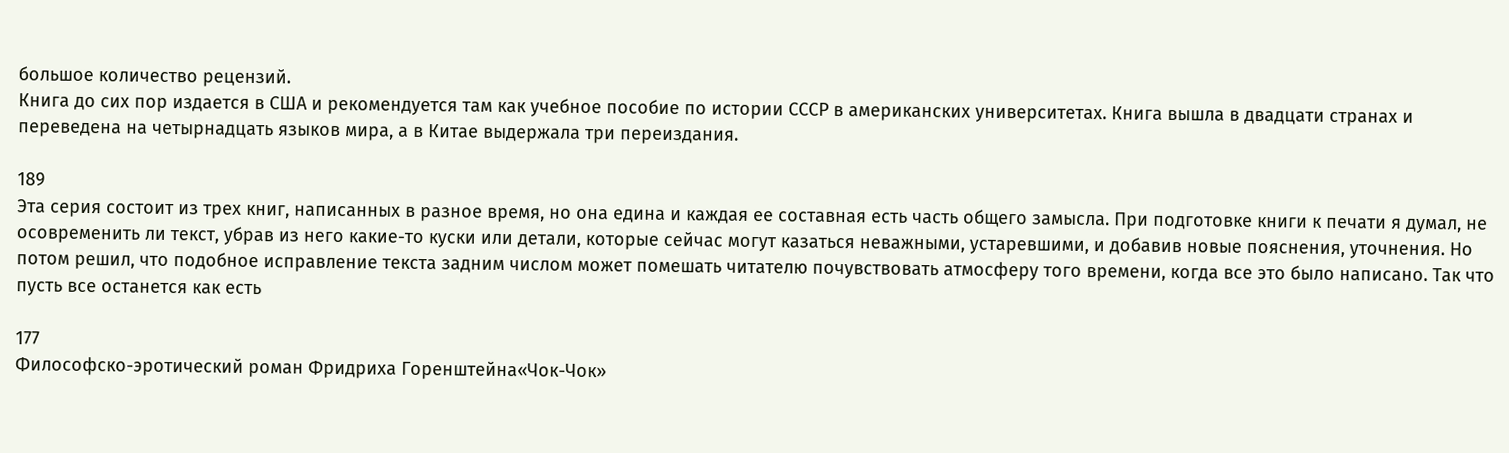большое количество рецензий.
Книга до сих пор издается в США и рекомендуется там как учебное пособие по истории СССР в американских университетах. Книга вышла в двадцати странах и переведена на четырнадцать языков мира, а в Китае выдержала три переиздания.

189
Эта серия состоит из трех книг, написанных в разное время, но она едина и каждая ее составная есть часть общего замысла. При подготовке книги к печати я думал, не осовременить ли текст, убрав из него какие-то куски или детали, которые сейчас могут казаться неважными, устаревшими, и добавив новые пояснения, уточнения. Но потом решил, что подобное исправление текста задним числом может помешать читателю почувствовать атмосферу того времени, когда все это было написано. Так что пусть все останется как есть

177
Философско-эротический роман Фридриха Горенштейна«Чок-Чок»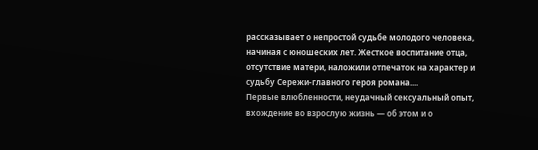рассказывает о непростой судьбе молодого человека, начиная с юношеских лет. Жесткое воспитание отца, отсутствие матери, наложили отпечаток на характер и судьбу Сережи-главного героя романа....
Первые влюбленности, неудачный сексуальный опыт, вхождение во взрослую жизнь — об этом и о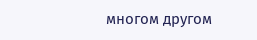многом другом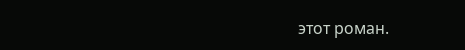этот роман.